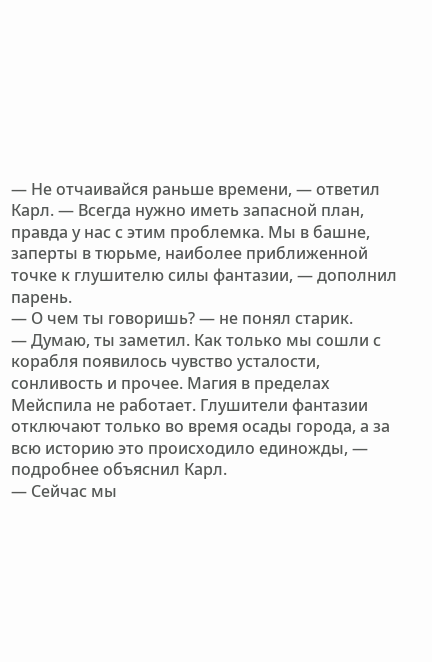— Не отчаивайся раньше времени, — ответил Карл. — Всегда нужно иметь запасной план, правда у нас с этим проблемка. Мы в башне, заперты в тюрьме, наиболее приближенной точке к глушителю силы фантазии, — дополнил парень.
— О чем ты говоришь? — не понял старик.
— Думаю, ты заметил. Как только мы сошли с корабля появилось чувство усталости, сонливость и прочее. Магия в пределах Мейспила не работает. Глушители фантазии отключают только во время осады города, а за всю историю это происходило единожды, — подробнее объяснил Карл.
— Сейчас мы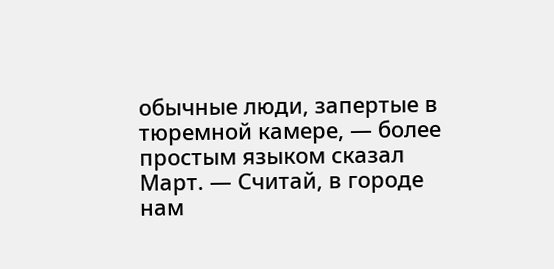обычные люди, запертые в тюремной камере, — более простым языком сказал Март. — Считай, в городе нам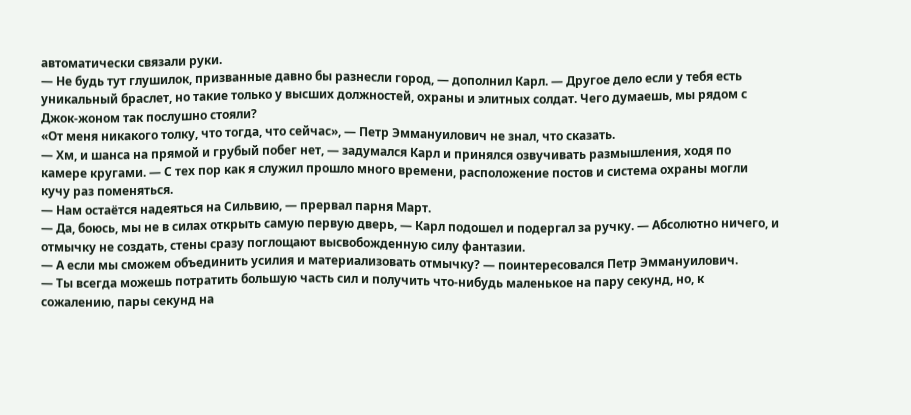автоматически связали руки.
— Не будь тут глушилок, призванные давно бы разнесли город, — дополнил Карл. — Другое дело если у тебя есть уникальный браслет, но такие только у высших должностей, охраны и элитных солдат. Чего думаешь, мы рядом с Джок-жоном так послушно стояли?
«От меня никакого толку, что тогда, что сейчас», — Петр Эммануилович не знал, что сказать.
— Хм, и шанса на прямой и грубый побег нет, — задумался Карл и принялся озвучивать размышления, ходя по камере кругами. — С тех пор как я служил прошло много времени, расположение постов и система охраны могли кучу раз поменяться.
— Нам остаётся надеяться на Сильвию, — прервал парня Март.
— Да, боюсь, мы не в силах открыть самую первую дверь, — Карл подошел и подергал за ручку. — Абсолютно ничего, и отмычку не создать, стены сразу поглощают высвобожденную силу фантазии.
— А если мы сможем объединить усилия и материализовать отмычку? — поинтересовался Петр Эммануилович.
— Ты всегда можешь потратить большую часть сил и получить что-нибудь маленькое на пару секунд, но, к сожалению, пары секунд на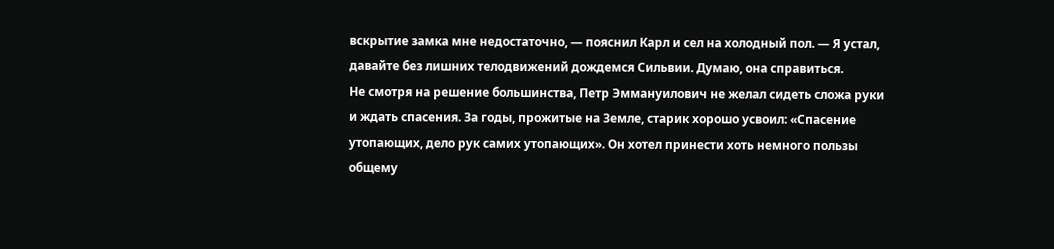вскрытие замка мне недостаточно, — пояснил Карл и сел на холодный пол. — Я устал, давайте без лишних телодвижений дождемся Сильвии. Думаю, она справиться.
Не смотря на решение большинства, Петр Эммануилович не желал сидеть сложа руки и ждать спасения. За годы, прожитые на Земле, старик хорошо усвоил: «Спасение утопающих, дело рук самих утопающих». Он хотел принести хоть немного пользы общему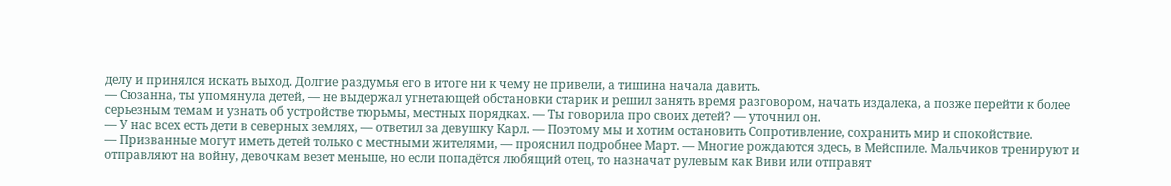делу и принялся искать выход. Долгие раздумья его в итоге ни к чему не привели, а тишина начала давить.
— Сюзанна, ты упомянула детей, — не выдержал угнетающей обстановки старик и решил занять время разговором, начать издалека, а позже перейти к более серьезным темам и узнать об устройстве тюрьмы, местных порядках. — Ты говорила про своих детей? — уточнил он.
— У нас всех есть дети в северных землях, — ответил за девушку Карл. — Поэтому мы и хотим остановить Сопротивление, сохранить мир и спокойствие.
— Призванные могут иметь детей только с местными жителями, — прояснил подробнее Март. — Многие рождаются здесь, в Мейспиле. Мальчиков тренируют и отправляют на войну, девочкам везет меньше, но если попадётся любящий отец, то назначат рулевым как Виви или отправят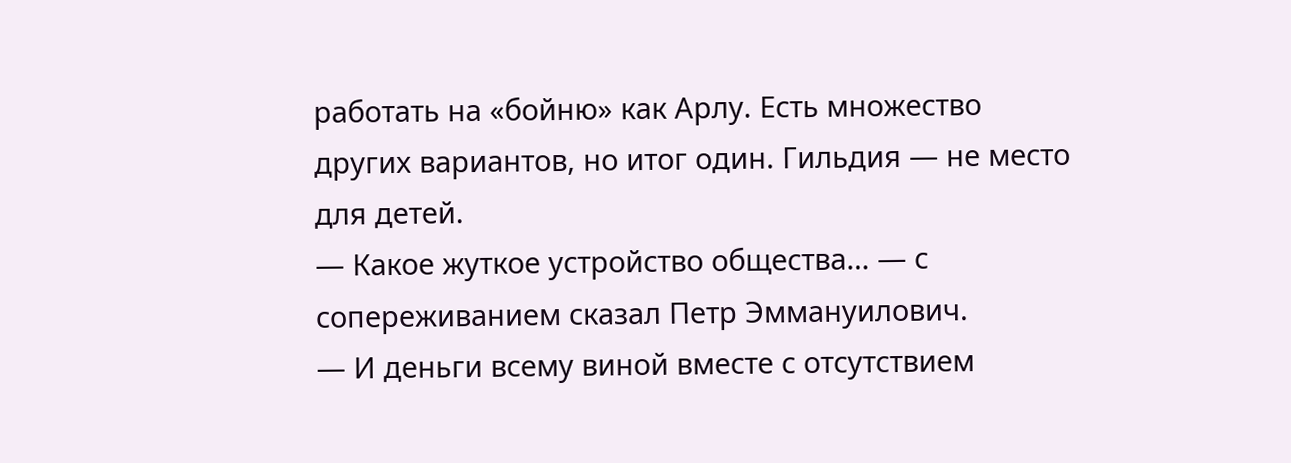работать на «бойню» как Арлу. Есть множество других вариантов, но итог один. Гильдия — не место для детей.
— Какое жуткое устройство общества… — с сопереживанием сказал Петр Эммануилович.
— И деньги всему виной вместе с отсутствием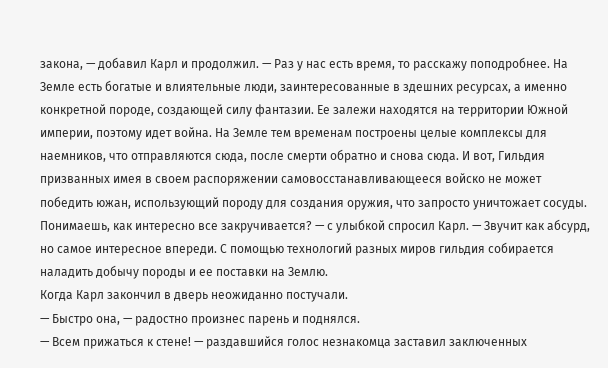закона, — добавил Карл и продолжил. — Раз у нас есть время, то расскажу поподробнее. На Земле есть богатые и влиятельные люди, заинтересованные в здешних ресурсах, а именно конкретной породе, создающей силу фантазии. Ее залежи находятся на территории Южной империи, поэтому идет война. На Земле тем временам построены целые комплексы для наемников, что отправляются сюда, после смерти обратно и снова сюда. И вот, Гильдия призванных имея в своем распоряжении самовосстанавливающееся войско не может победить южан, использующий породу для создания оружия, что запросто уничтожает сосуды. Понимаешь, как интересно все закручивается? — с улыбкой спросил Карл. — Звучит как абсурд, но самое интересное впереди. С помощью технологий разных миров гильдия собирается наладить добычу породы и ее поставки на Землю.
Когда Карл закончил в дверь неожиданно постучали.
— Быстро она, — радостно произнес парень и поднялся.
— Всем прижаться к стене! — раздавшийся голос незнакомца заставил заключенных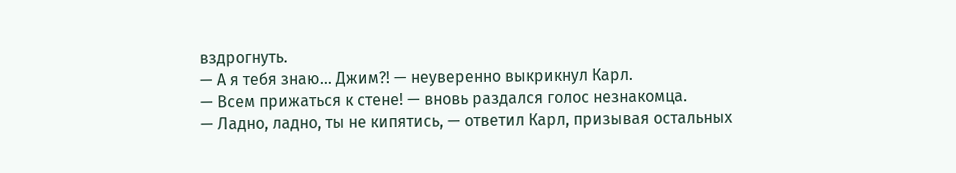вздрогнуть.
— А я тебя знаю… Джим?! — неуверенно выкрикнул Карл.
— Всем прижаться к стене! — вновь раздался голос незнакомца.
— Ладно, ладно, ты не кипятись, — ответил Карл, призывая остальных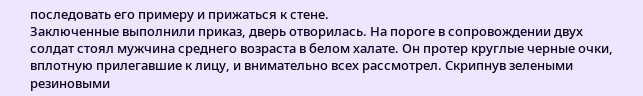последовать его примеру и прижаться к стене.
Заключенные выполнили приказ, дверь отворилась. На пороге в сопровождении двух солдат стоял мужчина среднего возраста в белом халате. Он протер круглые черные очки, вплотную прилегавшие к лицу, и внимательно всех рассмотрел. Скрипнув зелеными резиновыми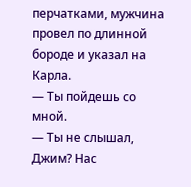перчатками, мужчина провел по длинной бороде и указал на Карла.
— Ты пойдешь со мной.
— Ты не слышал, Джим? Нас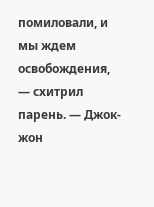помиловали, и мы ждем освобождения, — схитрил парень. — Джок-жон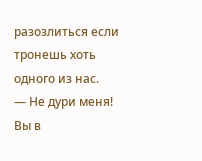разозлиться если тронешь хоть одного из нас.
— Не дури меня! Вы в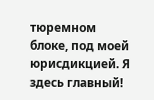тюремном блоке, под моей юрисдикцией. Я здесь главный!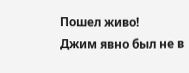Пошел живо!
Джим явно был не в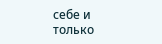себе и только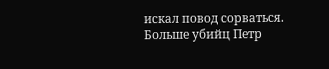искал повод сорваться. Больше убийц Петр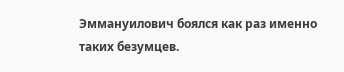Эммануилович боялся как раз именно таких безумцев.